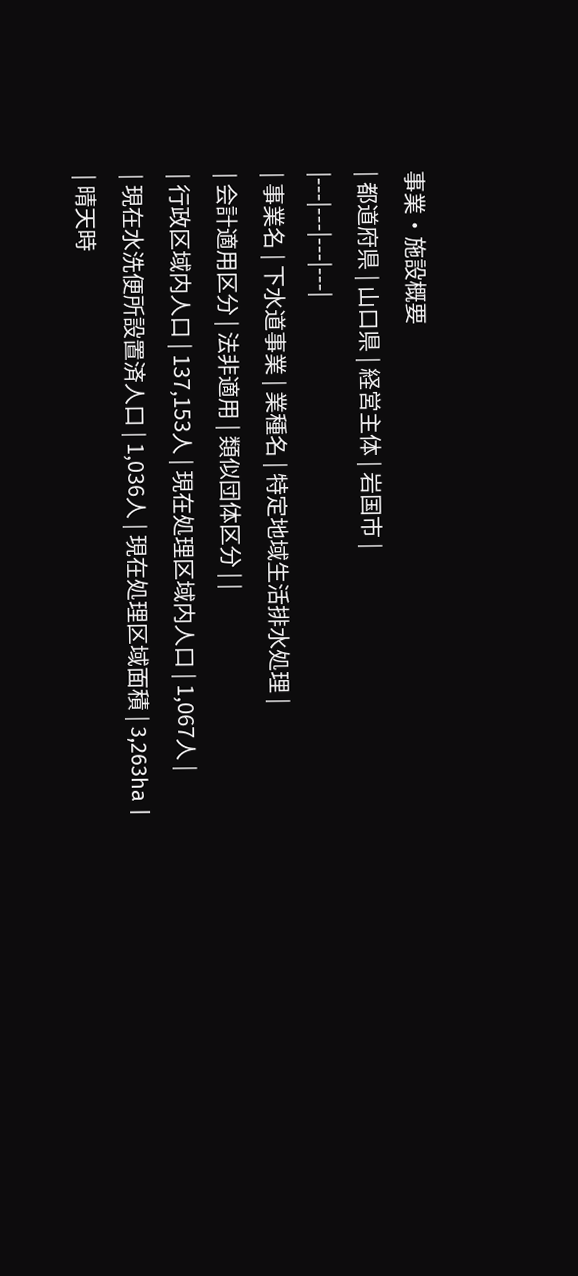事業・施設概要
| 都道府県 | 山口県 | 経営主体 | 岩国市 |
|---|---|---|---|
| 事業名 | 下水道事業 | 業種名 | 特定地域生活排水処理 |
| 会計適用区分 | 法非適用 | 類似団体区分 | |
| 行政区域内人口 | 137,153人 | 現在処理区域内人口 | 1,067人 |
| 現在水洗便所設置済人口 | 1,036人 | 現在処理区域面積 | 3,263ha |
| 晴天時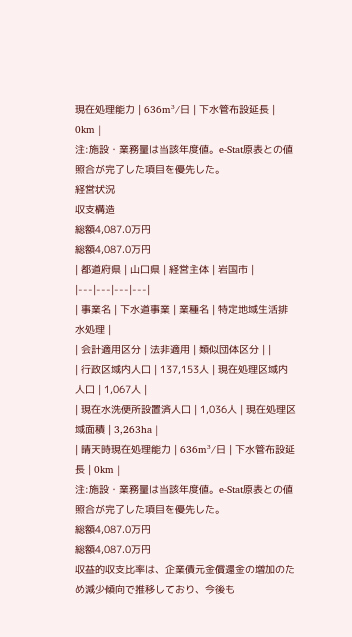現在処理能力 | 636m³/日 | 下水管布設延長 | 0km |
注:施設・業務量は当該年度値。e-Stat原表との値照合が完了した項目を優先した。
経営状況
収支構造
総額4,087.0万円
総額4,087.0万円
| 都道府県 | 山口県 | 経営主体 | 岩国市 |
|---|---|---|---|
| 事業名 | 下水道事業 | 業種名 | 特定地域生活排水処理 |
| 会計適用区分 | 法非適用 | 類似団体区分 | |
| 行政区域内人口 | 137,153人 | 現在処理区域内人口 | 1,067人 |
| 現在水洗便所設置済人口 | 1,036人 | 現在処理区域面積 | 3,263ha |
| 晴天時現在処理能力 | 636m³/日 | 下水管布設延長 | 0km |
注:施設・業務量は当該年度値。e-Stat原表との値照合が完了した項目を優先した。
総額4,087.0万円
総額4,087.0万円
収益的収支比率は、企業債元金償還金の増加のため減少傾向で推移しており、今後も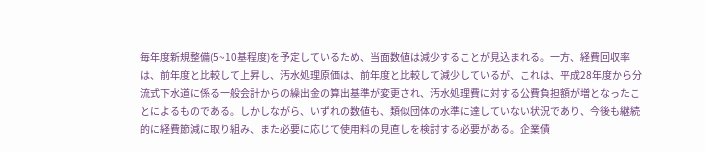毎年度新規整備(5~10基程度)を予定しているため、当面数値は減少することが見込まれる。一方、経費回収率は、前年度と比較して上昇し、汚水処理原価は、前年度と比較して減少しているが、これは、平成28年度から分流式下水道に係る一般会計からの繰出金の算出基準が変更され、汚水処理費に対する公費負担額が増となったことによるものである。しかしながら、いずれの数値も、類似団体の水準に達していない状況であり、今後も継続的に経費節減に取り組み、また必要に応じて使用料の見直しを検討する必要がある。企業債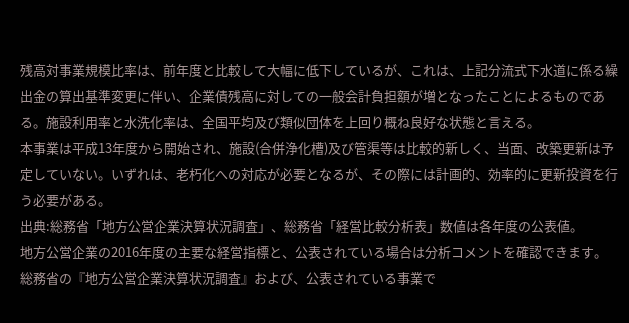残高対事業規模比率は、前年度と比較して大幅に低下しているが、これは、上記分流式下水道に係る繰出金の算出基準変更に伴い、企業債残高に対しての一般会計負担額が増となったことによるものである。施設利用率と水洗化率は、全国平均及び類似団体を上回り概ね良好な状態と言える。
本事業は平成13年度から開始され、施設(合併浄化槽)及び管渠等は比較的新しく、当面、改築更新は予定していない。いずれは、老朽化への対応が必要となるが、その際には計画的、効率的に更新投資を行う必要がある。
出典:総務省「地方公営企業決算状況調査」、総務省「経営比較分析表」数値は各年度の公表値。
地方公営企業の2016年度の主要な経営指標と、公表されている場合は分析コメントを確認できます。
総務省の『地方公営企業決算状況調査』および、公表されている事業で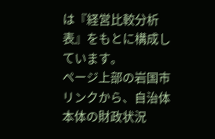は『経営比較分析表』をもとに構成しています。
ページ上部の岩国市リンクから、自治体本体の財政状況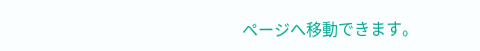ページへ移動できます。